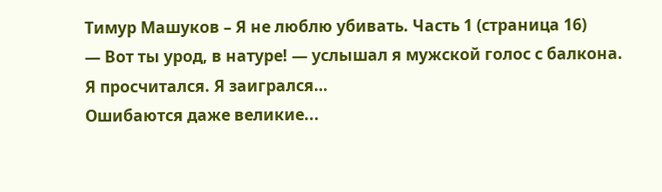Тимур Машуков – Я не люблю убивать. Часть 1 (страница 16)
— Вот ты урод, в натуре! — услышал я мужской голос с балкона.
Я просчитался. Я заигрался…
Ошибаются даже великие...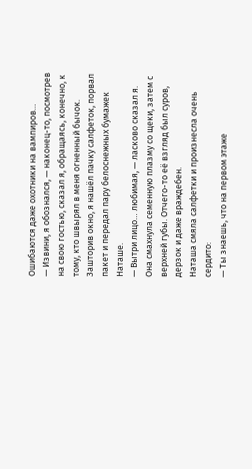Ошибаются даже охотники на вампиров…
— Извини, я обознался, — наконец-то, посмотрев на свою гостью, сказал я, обращаясь, конечно, к тому, кто швырял в меня огненный бычок.
Зашторив окно, я нашёл пачку салфеток, порвал пакет и передал пару белоснежных бумажек Наташе.
— Вытри лицо… любимая, — ласково сказал я.
Она смахнула семенную плазму со щеки, затем с верхней губы. Отчего-то её взгляд был суров, дерзок и даже враждебен.
Наташа смяла салфетки и произнесла очень сердито:
— Ты знаешь, что на первом этаже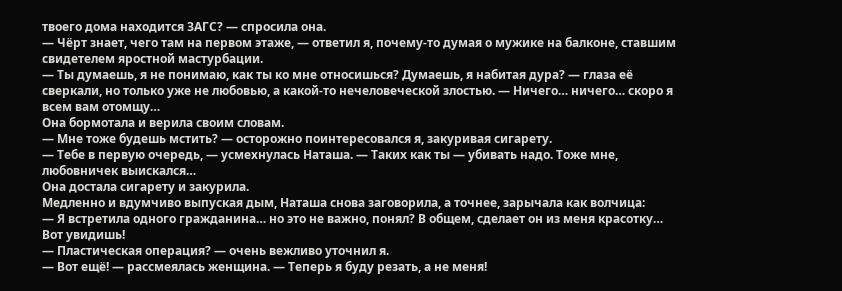твоего дома находится ЗАГС? — спросила она.
— Чёрт знает, чего там на первом этаже, — ответил я, почему-то думая о мужике на балконе, ставшим свидетелем яростной мастурбации.
— Ты думаешь, я не понимаю, как ты ко мне относишься? Думаешь, я набитая дура? — глаза её сверкали, но только уже не любовью, а какой-то нечеловеческой злостью. — Ничего… ничего… скоро я всем вам отомщу…
Она бормотала и верила своим словам.
— Мне тоже будешь мстить? — осторожно поинтересовался я, закуривая сигарету.
— Тебе в первую очередь, — усмехнулась Наташа. — Таких как ты — убивать надо. Тоже мне, любовничек выискался…
Она достала сигарету и закурила.
Медленно и вдумчиво выпуская дым, Наташа снова заговорила, а точнее, зарычала как волчица:
— Я встретила одного гражданина… но это не важно, понял? В общем, сделает он из меня красотку… Вот увидишь!
— Пластическая операция? — очень вежливо уточнил я.
— Вот ещё! — рассмеялась женщина. — Теперь я буду резать, а не меня!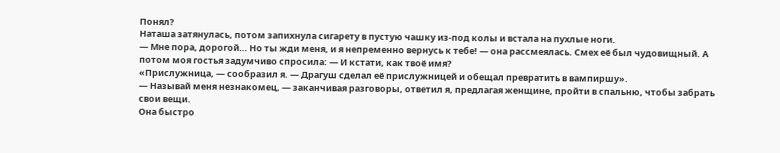Понял?
Наташа затянулась, потом запихнула сигарету в пустую чашку из-под колы и встала на пухлые ноги.
— Мне пора, дорогой… Но ты жди меня, и я непременно вернусь к тебе! — она рассмеялась. Смех её был чудовищный. А потом моя гостья задумчиво спросила: — И кстати, как твоё имя?
«Прислужница, — сообразил я. — Драгуш сделал её прислужницей и обещал превратить в вампиршу».
— Называй меня незнакомец, — заканчивая разговоры, ответил я, предлагая женщине, пройти в спальню, чтобы забрать свои вещи.
Она быстро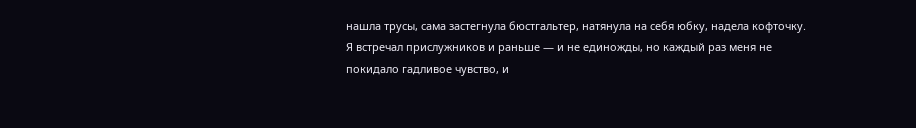нашла трусы, сама застегнула бюстгальтер, натянула на себя юбку, надела кофточку.
Я встречал прислужников и раньше — и не единожды, но каждый раз меня не покидало гадливое чувство, и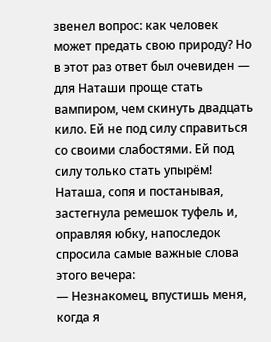звенел вопрос: как человек может предать свою природу? Но в этот раз ответ был очевиден — для Наташи проще стать вампиром, чем скинуть двадцать кило. Ей не под силу справиться со своими слабостями. Ей под силу только стать упырём!
Наташа, сопя и постанывая, застегнула ремешок туфель и, оправляя юбку, напоследок спросила самые важные слова этого вечера:
— Незнакомец, впустишь меня, когда я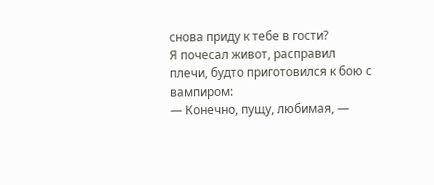снова приду к тебе в гости?
Я почесал живот, расправил плечи, будто приготовился к бою с вампиром:
— Конечно, пущу, любимая, —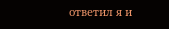ответил я и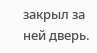закрыл за ней дверь.